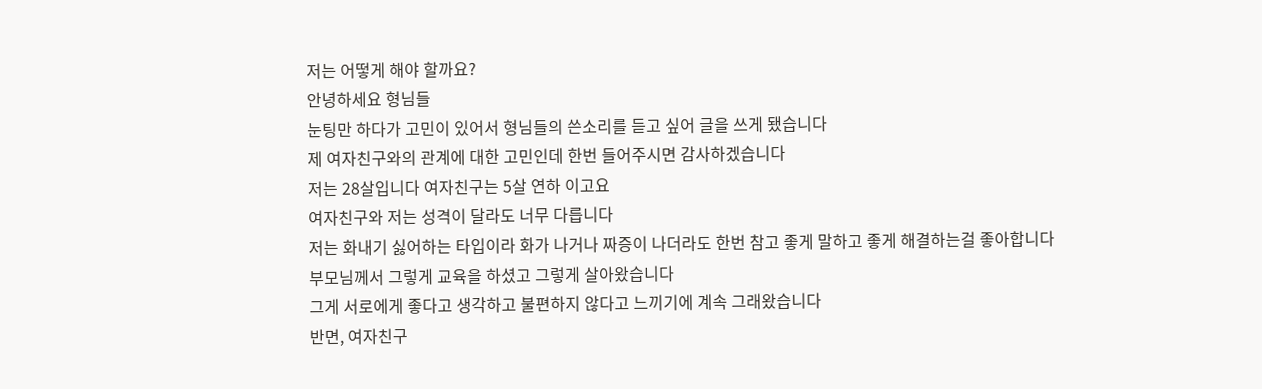저는 어떻게 해야 할까요?
안녕하세요 형님들
눈팅만 하다가 고민이 있어서 형님들의 쓴소리를 듣고 싶어 글을 쓰게 됐습니다
제 여자친구와의 관계에 대한 고민인데 한번 들어주시면 감사하겠습니다
저는 28살입니다 여자친구는 5살 연하 이고요
여자친구와 저는 성격이 달라도 너무 다릅니다
저는 화내기 싫어하는 타입이라 화가 나거나 짜증이 나더라도 한번 참고 좋게 말하고 좋게 해결하는걸 좋아합니다
부모님께서 그렇게 교육을 하셨고 그렇게 살아왔습니다
그게 서로에게 좋다고 생각하고 불편하지 않다고 느끼기에 계속 그래왔습니다
반면, 여자친구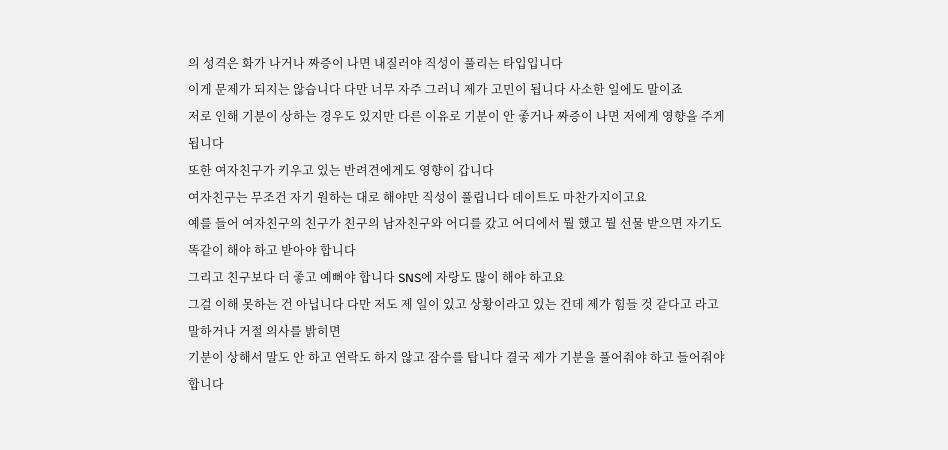의 성격은 화가 나거나 짜증이 나면 내질러야 직성이 풀리는 타입입니다
이게 문제가 되지는 않습니다 다만 너무 자주 그러니 제가 고민이 됩니다 사소한 일에도 말이죠
저로 인해 기분이 상하는 경우도 있지만 다른 이유로 기분이 안 좋거나 짜증이 나면 저에게 영향을 주게 됩니다
또한 여자친구가 키우고 있는 반려견에게도 영향이 갑니다
여자친구는 무조건 자기 원하는 대로 해야만 직성이 풀립니다 데이트도 마찬가지이고요
예를 들어 여자친구의 친구가 친구의 남자친구와 어디를 갔고 어디에서 뭘 했고 뭘 선물 받으면 자기도 똑같이 해야 하고 받아야 합니다
그리고 친구보다 더 좋고 예뻐야 합니다 SNS에 자랑도 많이 해야 하고요
그걸 이해 못하는 건 아닙니다 다만 저도 제 일이 있고 상황이라고 있는 건데 제가 힘들 것 같다고 라고 말하거나 거절 의사를 밝히면
기분이 상해서 말도 안 하고 연락도 하지 않고 잠수를 탑니다 결국 제가 기분을 풀어줘야 하고 들어줘야 합니다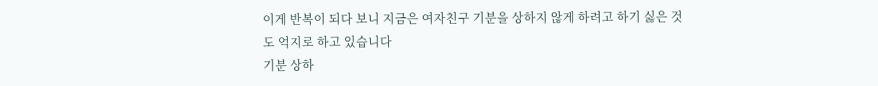이게 반복이 되다 보니 지금은 여자친구 기분을 상하지 않게 하려고 하기 싫은 것도 억지로 하고 있습니다
기분 상하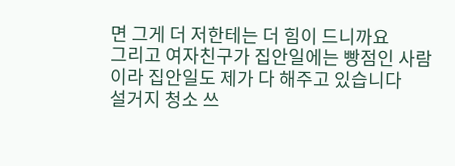면 그게 더 저한테는 더 힘이 드니까요
그리고 여자친구가 집안일에는 빵점인 사람이라 집안일도 제가 다 해주고 있습니다
설거지 청소 쓰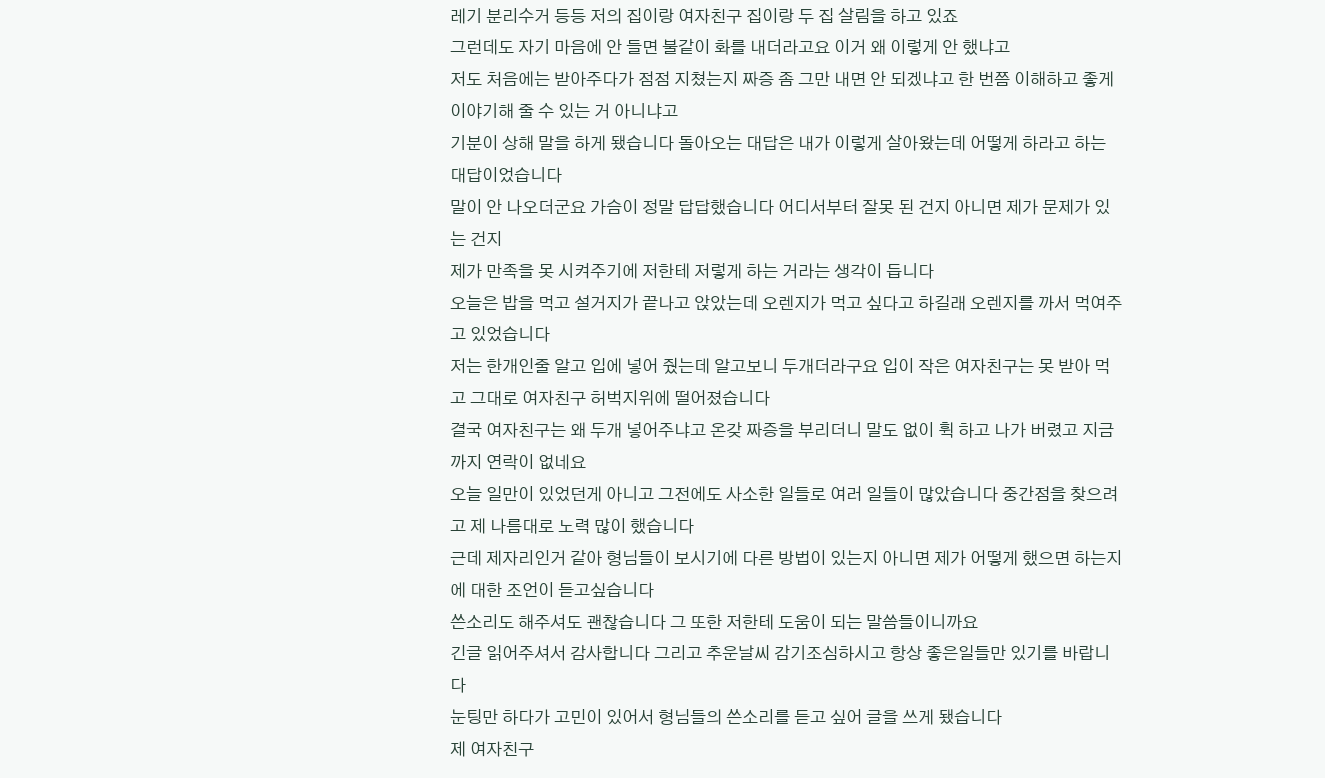레기 분리수거 등등 저의 집이랑 여자친구 집이랑 두 집 살림을 하고 있죠
그런데도 자기 마음에 안 들면 불같이 화를 내더라고요 이거 왜 이렇게 안 했냐고
저도 처음에는 받아주다가 점점 지쳤는지 짜증 좀 그만 내면 안 되겠냐고 한 번쯤 이해하고 좋게 이야기해 줄 수 있는 거 아니냐고
기분이 상해 말을 하게 됐습니다 돌아오는 대답은 내가 이렇게 살아왔는데 어떻게 하라고 하는 대답이었습니다
말이 안 나오더군요 가슴이 정말 답답했습니다 어디서부터 잘못 된 건지 아니면 제가 문제가 있는 건지
제가 만족을 못 시켜주기에 저한테 저렇게 하는 거라는 생각이 듭니다
오늘은 밥을 먹고 설거지가 끝나고 앉았는데 오렌지가 먹고 싶다고 하길래 오렌지를 까서 먹여주고 있었습니다
저는 한개인줄 알고 입에 넣어 줬는데 알고보니 두개더라구요 입이 작은 여자친구는 못 받아 먹고 그대로 여자친구 허벅지위에 떨어졌습니다
결국 여자친구는 왜 두개 넣어주냐고 온갖 짜증을 부리더니 말도 없이 휙 하고 나가 버렸고 지금까지 연락이 없네요
오늘 일만이 있었던게 아니고 그전에도 사소한 일들로 여러 일들이 많았습니다 중간점을 찾으려고 제 나름대로 노력 많이 했습니다
근데 제자리인거 같아 형님들이 보시기에 다른 방법이 있는지 아니면 제가 어떻게 했으면 하는지에 대한 조언이 듣고싶습니다
쓴소리도 해주셔도 괜찮습니다 그 또한 저한테 도움이 되는 말씀들이니까요
긴글 읽어주셔서 감사합니다 그리고 추운날씨 감기조심하시고 항상 좋은일들만 있기를 바랍니다
눈팅만 하다가 고민이 있어서 형님들의 쓴소리를 듣고 싶어 글을 쓰게 됐습니다
제 여자친구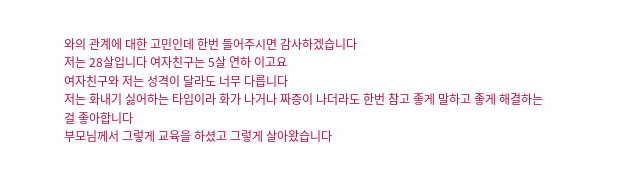와의 관계에 대한 고민인데 한번 들어주시면 감사하겠습니다
저는 28살입니다 여자친구는 5살 연하 이고요
여자친구와 저는 성격이 달라도 너무 다릅니다
저는 화내기 싫어하는 타입이라 화가 나거나 짜증이 나더라도 한번 참고 좋게 말하고 좋게 해결하는걸 좋아합니다
부모님께서 그렇게 교육을 하셨고 그렇게 살아왔습니다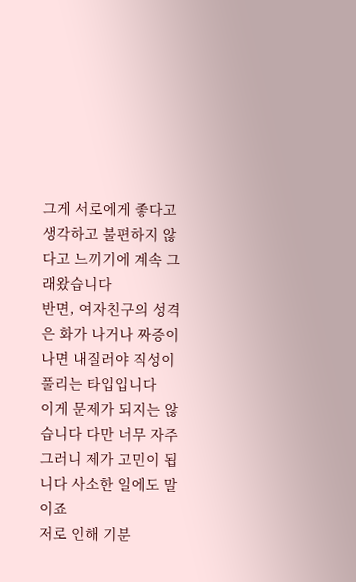그게 서로에게 좋다고 생각하고 불편하지 않다고 느끼기에 계속 그래왔습니다
반면, 여자친구의 성격은 화가 나거나 짜증이 나면 내질러야 직성이 풀리는 타입입니다
이게 문제가 되지는 않습니다 다만 너무 자주 그러니 제가 고민이 됩니다 사소한 일에도 말이죠
저로 인해 기분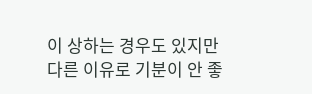이 상하는 경우도 있지만 다른 이유로 기분이 안 좋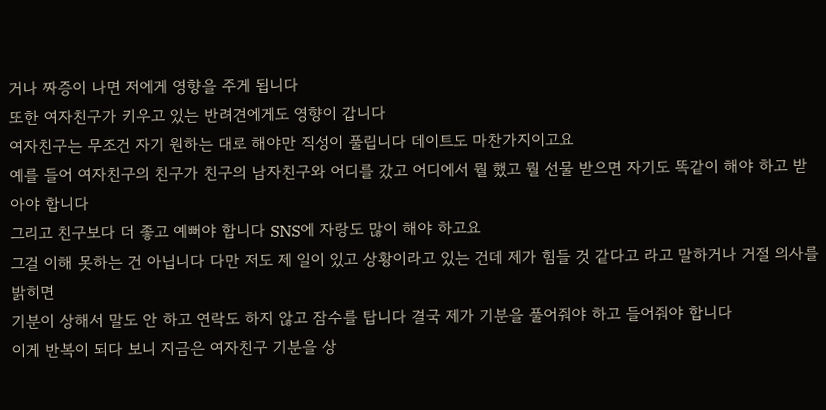거나 짜증이 나면 저에게 영향을 주게 됩니다
또한 여자친구가 키우고 있는 반려견에게도 영향이 갑니다
여자친구는 무조건 자기 원하는 대로 해야만 직성이 풀립니다 데이트도 마찬가지이고요
예를 들어 여자친구의 친구가 친구의 남자친구와 어디를 갔고 어디에서 뭘 했고 뭘 선물 받으면 자기도 똑같이 해야 하고 받아야 합니다
그리고 친구보다 더 좋고 예뻐야 합니다 SNS에 자랑도 많이 해야 하고요
그걸 이해 못하는 건 아닙니다 다만 저도 제 일이 있고 상황이라고 있는 건데 제가 힘들 것 같다고 라고 말하거나 거절 의사를 밝히면
기분이 상해서 말도 안 하고 연락도 하지 않고 잠수를 탑니다 결국 제가 기분을 풀어줘야 하고 들어줘야 합니다
이게 반복이 되다 보니 지금은 여자친구 기분을 상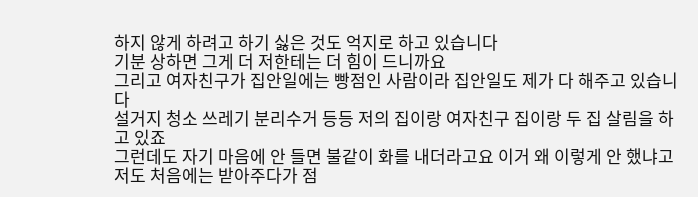하지 않게 하려고 하기 싫은 것도 억지로 하고 있습니다
기분 상하면 그게 더 저한테는 더 힘이 드니까요
그리고 여자친구가 집안일에는 빵점인 사람이라 집안일도 제가 다 해주고 있습니다
설거지 청소 쓰레기 분리수거 등등 저의 집이랑 여자친구 집이랑 두 집 살림을 하고 있죠
그런데도 자기 마음에 안 들면 불같이 화를 내더라고요 이거 왜 이렇게 안 했냐고
저도 처음에는 받아주다가 점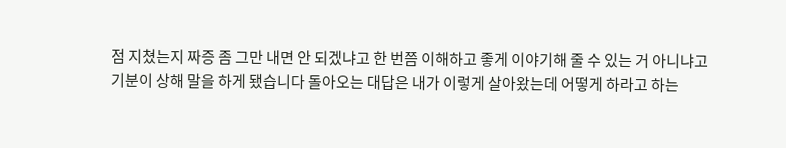점 지쳤는지 짜증 좀 그만 내면 안 되겠냐고 한 번쯤 이해하고 좋게 이야기해 줄 수 있는 거 아니냐고
기분이 상해 말을 하게 됐습니다 돌아오는 대답은 내가 이렇게 살아왔는데 어떻게 하라고 하는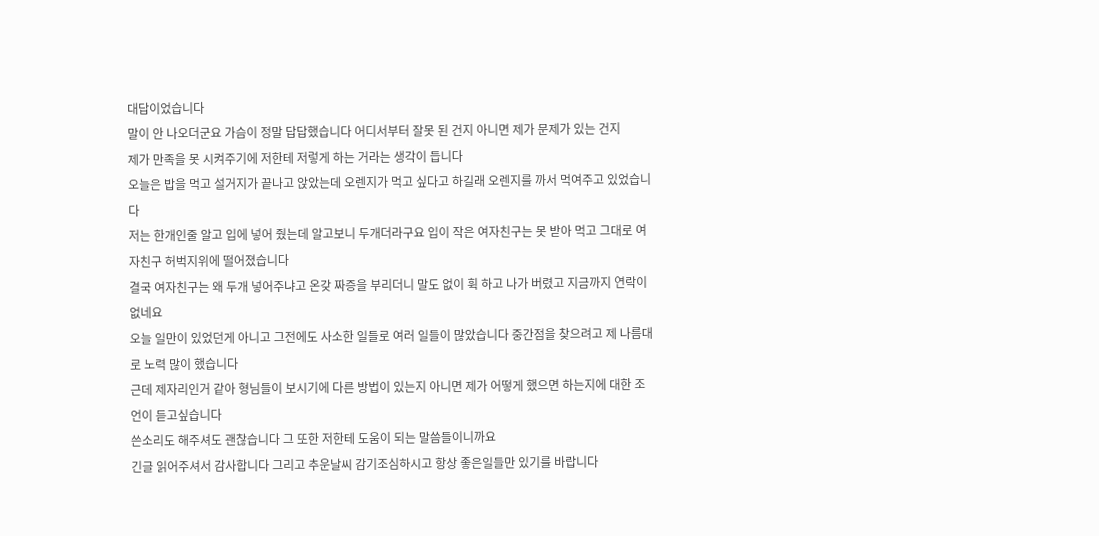대답이었습니다
말이 안 나오더군요 가슴이 정말 답답했습니다 어디서부터 잘못 된 건지 아니면 제가 문제가 있는 건지
제가 만족을 못 시켜주기에 저한테 저렇게 하는 거라는 생각이 듭니다
오늘은 밥을 먹고 설거지가 끝나고 앉았는데 오렌지가 먹고 싶다고 하길래 오렌지를 까서 먹여주고 있었습니다
저는 한개인줄 알고 입에 넣어 줬는데 알고보니 두개더라구요 입이 작은 여자친구는 못 받아 먹고 그대로 여자친구 허벅지위에 떨어졌습니다
결국 여자친구는 왜 두개 넣어주냐고 온갖 짜증을 부리더니 말도 없이 휙 하고 나가 버렸고 지금까지 연락이 없네요
오늘 일만이 있었던게 아니고 그전에도 사소한 일들로 여러 일들이 많았습니다 중간점을 찾으려고 제 나름대로 노력 많이 했습니다
근데 제자리인거 같아 형님들이 보시기에 다른 방법이 있는지 아니면 제가 어떻게 했으면 하는지에 대한 조언이 듣고싶습니다
쓴소리도 해주셔도 괜찮습니다 그 또한 저한테 도움이 되는 말씀들이니까요
긴글 읽어주셔서 감사합니다 그리고 추운날씨 감기조심하시고 항상 좋은일들만 있기를 바랍니다